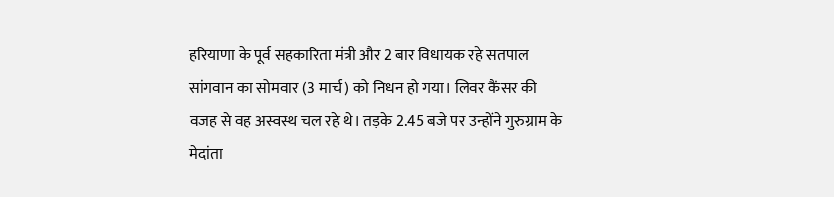हरियाणा के पूर्व सहकारिता मंत्री और 2 बार विधायक रहे सतपाल सांगवान का सोमवार (3 मार्च) को निधन हो गया। लिवर कैंसर की वजह से वह अस्वस्थ चल रहे थे। तड़के 2.45 बजे पर उन्होंने गुरुग्राम के मेदांता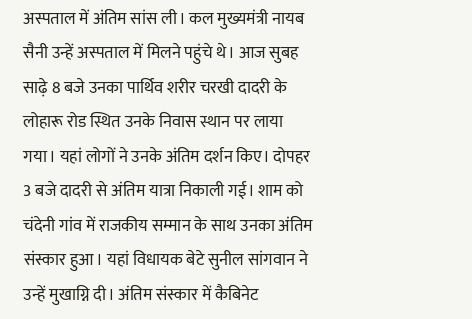अस्पताल में अंतिम सांस ली। कल मुख्यमंत्री नायब सैनी उन्हें अस्पताल में मिलने पहुंचे थे। आज सुबह साढ़े 8 बजे उनका पार्थिव शरीर चरखी दादरी के लोहारू रोड स्थित उनके निवास स्थान पर लाया गया। यहां लोगों ने उनके अंतिम दर्शन किए। दोपहर 3 बजे दादरी से अंतिम यात्रा निकाली गई। शाम को चंदेनी गांव में राजकीय सम्मान के साथ उनका अंतिम संस्कार हुआ। यहां विधायक बेटे सुनील सांगवान ने उन्हें मुखाग्नि दी। अंतिम संस्कार में कैबिनेट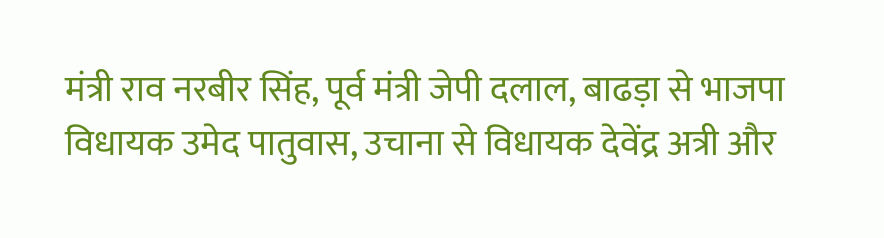मंत्री राव नरबीर सिंह, पूर्व मंत्री जेपी दलाल, बाढड़ा से भाजपा विधायक उमेद पातुवास, उचाना से विधायक देवेंद्र अत्री और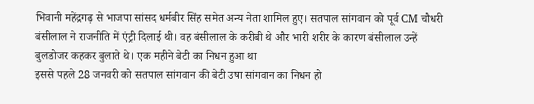भिवानी महेंद्रगढ़ से भाजपा सांसद धर्मबीर सिंह समेत अन्य नेता शामिल हुए। सतपाल सांगवान को पूर्व CM चौधरी बंसीलाल ने राजनीति में एंट्री दिलाई थी। वह बंसीलाल के करीबी थे और भारी शरीर के कारण बंसीलाल उन्हें बुलडोजर कहकर बुलाते थे। एक महीने बेटी का निधन हुआ था
इससे पहले 28 जनवरी को सतपाल सांगवान की बेटी उषा सांगवान का निधन हो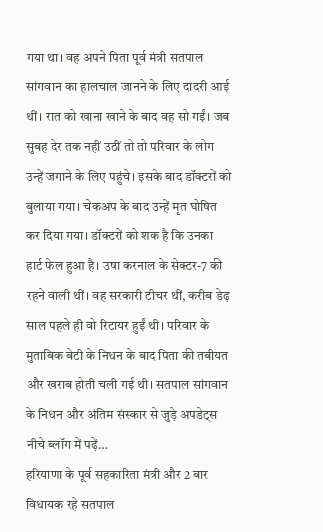गया था। वह अपने पिता पूर्व मंत्री सतपाल सांगवान का हालचाल जानने के लिए दादरी आई थीं। रात को खाना खाने के बाद वह सो गईं। जब सुबह देर तक नहीं उठीं तो तो परिवार के लोग उन्हें जगाने के लिए पहुंचे। इसके बाद डॉक्टरों को बुलाया गया। चेकअप के बाद उन्हें मृत घोषित कर दिया गया। डॉक्टरों को शक है कि उनका हार्ट फेल हुआ है। उषा करनाल के सेक्टर-7 की रहने वाली थीं। वह सरकारी टीचर थीं, करीब डेढ़ साल पहले ही वो रिटायर हुईं थी। परिवार के मुताबिक बेटी के निधन के बाद पिता की तबीयत और खराब होती चली गई थी। सतपाल सांगवान के निधन और अंतिम संस्कार से जुड़े अपडेट्स नीचे ब्लॉग में पढ़ें…
हरियाणा के पूर्व सहकारिता मंत्री और 2 बार विधायक रहे सतपाल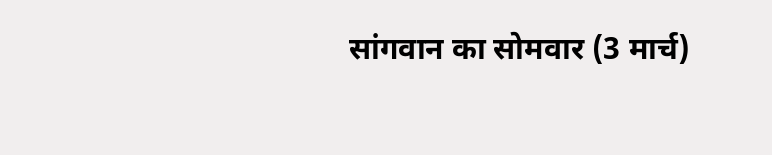सांगवान का सोमवार (3 मार्च)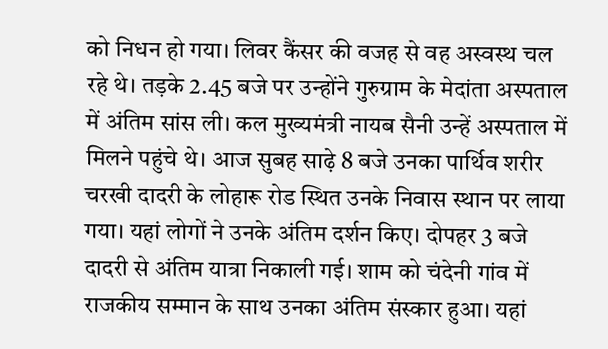को निधन हो गया। लिवर कैंसर की वजह से वह अस्वस्थ चल रहे थे। तड़के 2.45 बजे पर उन्होंने गुरुग्राम के मेदांता अस्पताल में अंतिम सांस ली। कल मुख्यमंत्री नायब सैनी उन्हें अस्पताल में मिलने पहुंचे थे। आज सुबह साढ़े 8 बजे उनका पार्थिव शरीर चरखी दादरी के लोहारू रोड स्थित उनके निवास स्थान पर लाया गया। यहां लोगों ने उनके अंतिम दर्शन किए। दोपहर 3 बजे दादरी से अंतिम यात्रा निकाली गई। शाम को चंदेनी गांव में राजकीय सम्मान के साथ उनका अंतिम संस्कार हुआ। यहां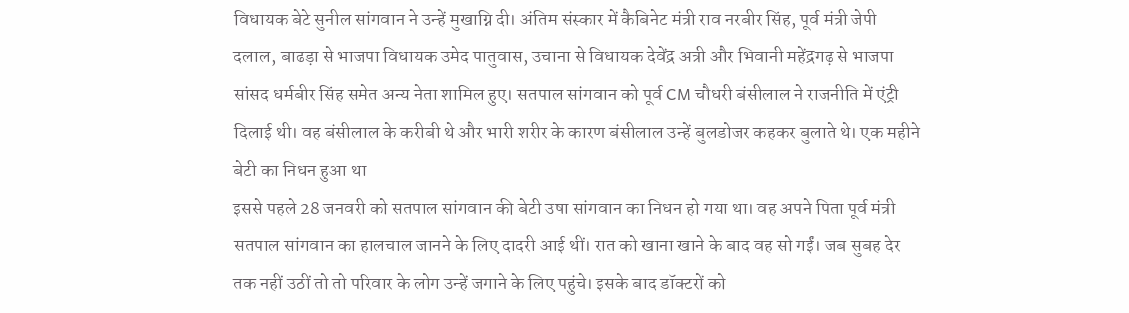विधायक बेटे सुनील सांगवान ने उन्हें मुखाग्नि दी। अंतिम संस्कार में कैबिनेट मंत्री राव नरबीर सिंह, पूर्व मंत्री जेपी दलाल, बाढड़ा से भाजपा विधायक उमेद पातुवास, उचाना से विधायक देवेंद्र अत्री और भिवानी महेंद्रगढ़ से भाजपा सांसद धर्मबीर सिंह समेत अन्य नेता शामिल हुए। सतपाल सांगवान को पूर्व CM चौधरी बंसीलाल ने राजनीति में एंट्री दिलाई थी। वह बंसीलाल के करीबी थे और भारी शरीर के कारण बंसीलाल उन्हें बुलडोजर कहकर बुलाते थे। एक महीने बेटी का निधन हुआ था
इससे पहले 28 जनवरी को सतपाल सांगवान की बेटी उषा सांगवान का निधन हो गया था। वह अपने पिता पूर्व मंत्री सतपाल सांगवान का हालचाल जानने के लिए दादरी आई थीं। रात को खाना खाने के बाद वह सो गईं। जब सुबह देर तक नहीं उठीं तो तो परिवार के लोग उन्हें जगाने के लिए पहुंचे। इसके बाद डॉक्टरों को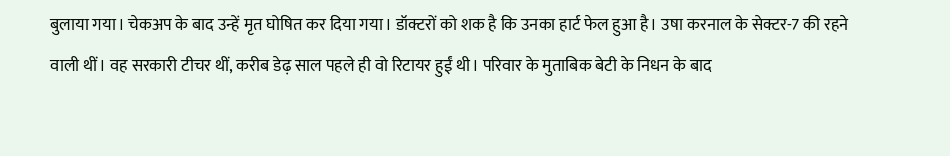बुलाया गया। चेकअप के बाद उन्हें मृत घोषित कर दिया गया। डॉक्टरों को शक है कि उनका हार्ट फेल हुआ है। उषा करनाल के सेक्टर-7 की रहने वाली थीं। वह सरकारी टीचर थीं, करीब डेढ़ साल पहले ही वो रिटायर हुईं थी। परिवार के मुताबिक बेटी के निधन के बाद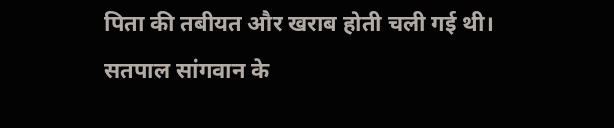पिता की तबीयत और खराब होती चली गई थी। सतपाल सांगवान के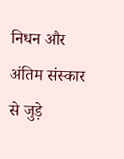निधन और अंतिम संस्कार से जुड़े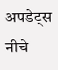अपडेट्स नीचे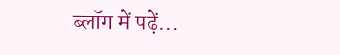ब्लॉग में पढ़ें…